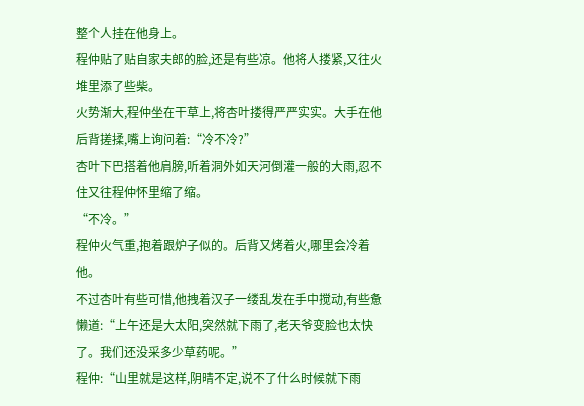整个人挂在他身上。
程仲贴了贴自家夫郎的脸,还是有些凉。他将人搂紧,又往火堆里添了些柴。
火势渐大,程仲坐在干草上,将杏叶搂得严严实实。大手在他后背搓揉,嘴上询问着:“冷不冷?”
杏叶下巴搭着他肩膀,听着洞外如天河倒灌一般的大雨,忍不住又往程仲怀里缩了缩。
“不冷。”
程仲火气重,抱着跟炉子似的。后背又烤着火,哪里会冷着他。
不过杏叶有些可惜,他拽着汉子一缕乱发在手中搅动,有些惫懒道:“上午还是大太阳,突然就下雨了,老天爷变脸也太快了。我们还没采多少草药呢。”
程仲:“山里就是这样,阴晴不定,说不了什么时候就下雨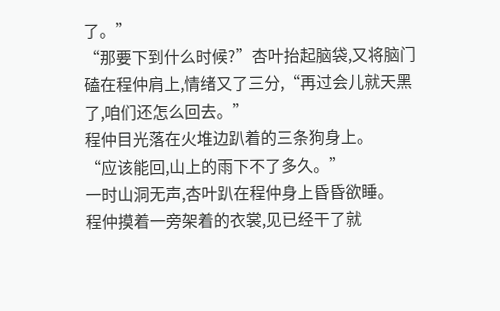了。”
“那要下到什么时候?”杏叶抬起脑袋,又将脑门磕在程仲肩上,情绪又了三分,“再过会儿就天黑了,咱们还怎么回去。”
程仲目光落在火堆边趴着的三条狗身上。
“应该能回,山上的雨下不了多久。”
一时山洞无声,杏叶趴在程仲身上昏昏欲睡。
程仲摸着一旁架着的衣裳,见已经干了就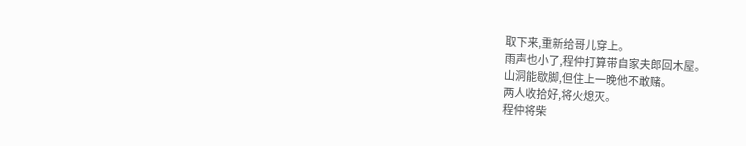取下来,重新给哥儿穿上。
雨声也小了,程仲打算带自家夫郎回木屋。
山洞能歇脚,但住上一晚他不敢赌。
两人收拾好,将火熄灭。
程仲将柴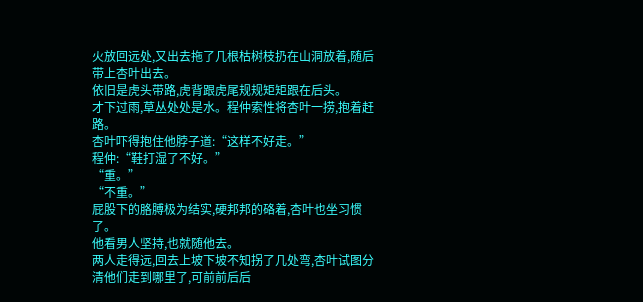火放回远处,又出去拖了几根枯树枝扔在山洞放着,随后带上杏叶出去。
依旧是虎头带路,虎背跟虎尾规规矩矩跟在后头。
才下过雨,草丛处处是水。程仲索性将杏叶一捞,抱着赶路。
杏叶吓得抱住他脖子道:“这样不好走。”
程仲:“鞋打湿了不好。”
“重。”
“不重。”
屁股下的胳膊极为结实,硬邦邦的硌着,杏叶也坐习惯了。
他看男人坚持,也就随他去。
两人走得远,回去上坡下坡不知拐了几处弯,杏叶试图分清他们走到哪里了,可前前后后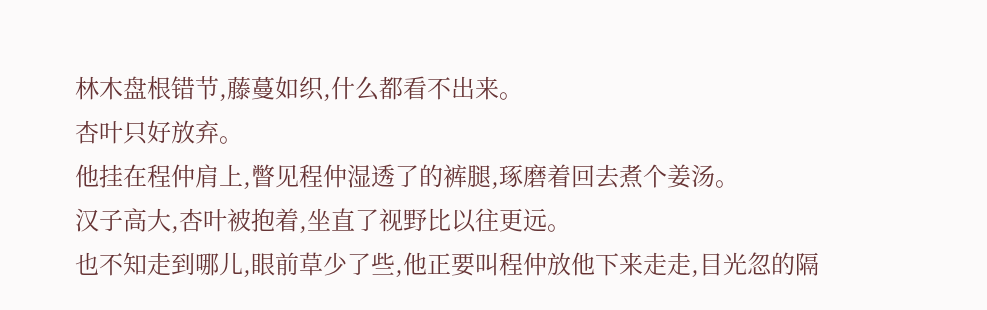林木盘根错节,藤蔓如织,什么都看不出来。
杏叶只好放弃。
他挂在程仲肩上,瞥见程仲湿透了的裤腿,琢磨着回去煮个姜汤。
汉子高大,杏叶被抱着,坐直了视野比以往更远。
也不知走到哪儿,眼前草少了些,他正要叫程仲放他下来走走,目光忽的隔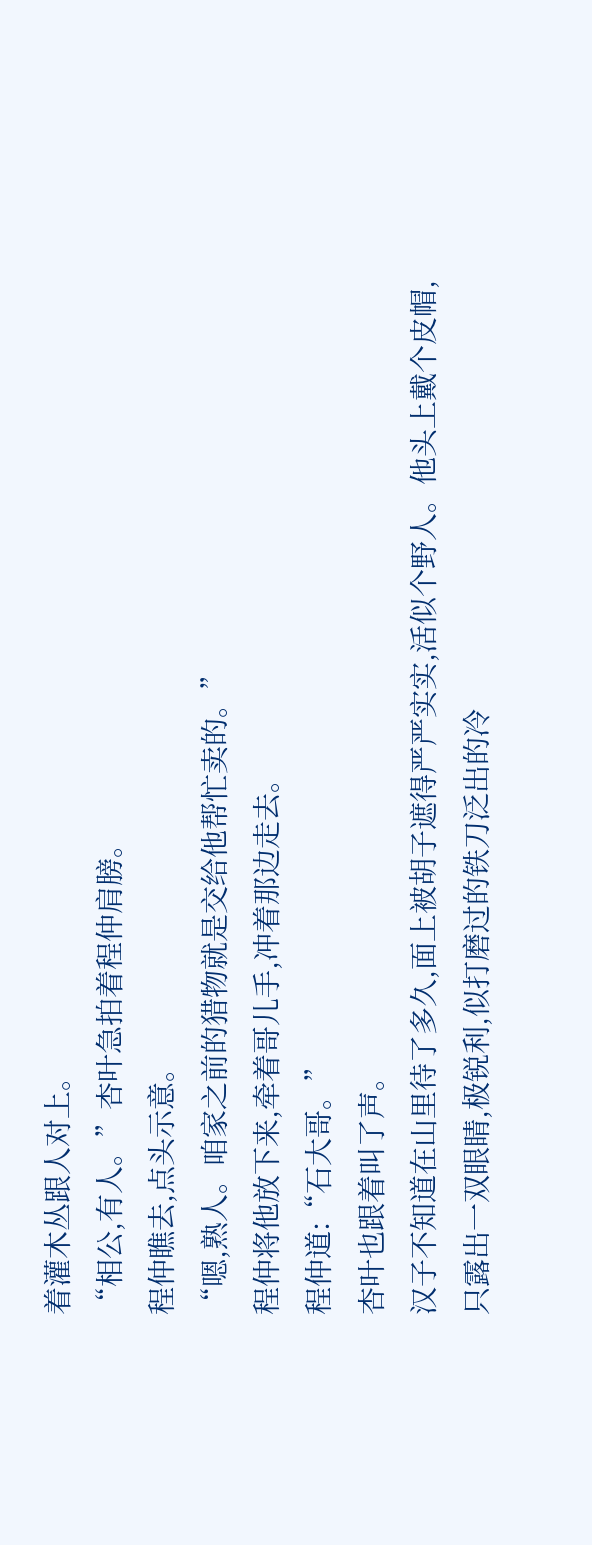着灌木丛跟人对上。
“相公,有人。”杏叶急拍着程仲肩膀。
程仲瞧去,点头示意。
“嗯,熟人。咱家之前的猎物就是交给他帮忙卖的。”
程仲将他放下来,牵着哥儿手,冲着那边走去。
程仲道:“石大哥。”
杏叶也跟着叫了声。
汉子不知道在山里待了多久,面上被胡子遮得严严实实,活似个野人。他头上戴个皮帽,只露出一双眼睛,极锐利,似打磨过的铁刀泛出的冷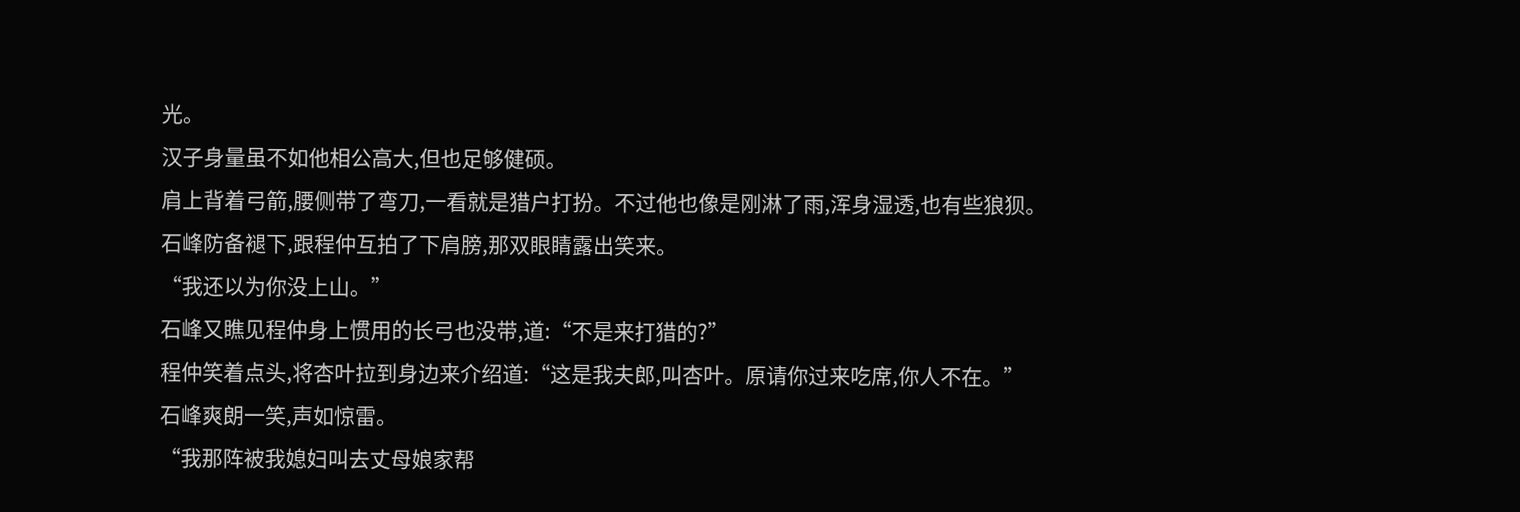光。
汉子身量虽不如他相公高大,但也足够健硕。
肩上背着弓箭,腰侧带了弯刀,一看就是猎户打扮。不过他也像是刚淋了雨,浑身湿透,也有些狼狈。
石峰防备褪下,跟程仲互拍了下肩膀,那双眼睛露出笑来。
“我还以为你没上山。”
石峰又瞧见程仲身上惯用的长弓也没带,道:“不是来打猎的?”
程仲笑着点头,将杏叶拉到身边来介绍道:“这是我夫郎,叫杏叶。原请你过来吃席,你人不在。”
石峰爽朗一笑,声如惊雷。
“我那阵被我媳妇叫去丈母娘家帮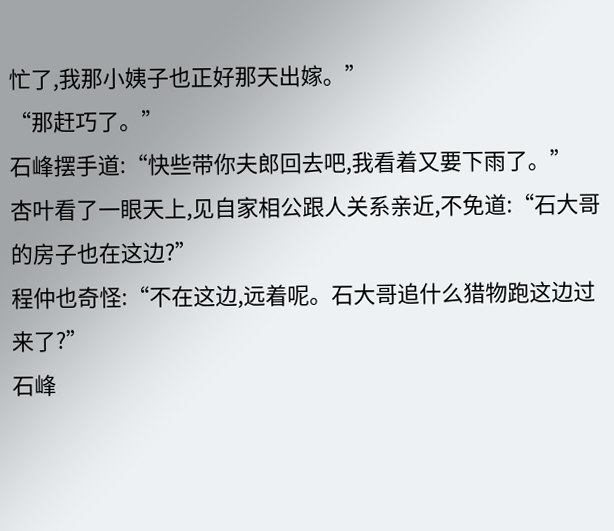忙了,我那小姨子也正好那天出嫁。”
“那赶巧了。”
石峰摆手道:“快些带你夫郎回去吧,我看着又要下雨了。”
杏叶看了一眼天上,见自家相公跟人关系亲近,不免道:“石大哥的房子也在这边?”
程仲也奇怪:“不在这边,远着呢。石大哥追什么猎物跑这边过来了?”
石峰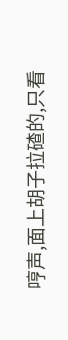哼声,面上胡子拉碴的,只看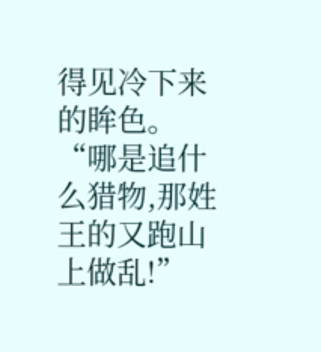得见冷下来的眸色。
“哪是追什么猎物,那姓王的又跑山上做乱!”